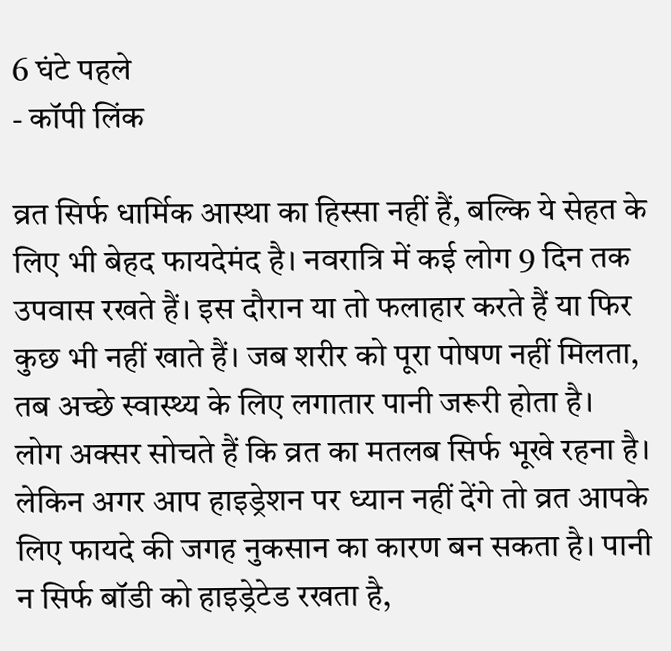6 घंटे पहले
- कॉपी लिंक

व्रत सिर्फ धार्मिक आस्था का हिस्सा नहीं हैं, बल्कि ये सेहत के लिए भी बेहद फायदेमंद है। नवरात्रि में कई लोग 9 दिन तक उपवास रखते हैं। इस दौरान या तो फलाहार करते हैं या फिर कुछ भी नहीं खाते हैं। जब शरीर को पूरा पोषण नहीं मिलता, तब अच्छे स्वास्थ्य के लिए लगातार पानी जरूरी होता है।
लोग अक्सर सोचते हैं कि व्रत का मतलब सिर्फ भूखे रहना है। लेकिन अगर आप हाइड्रेशन पर ध्यान नहीं देंगे तो व्रत आपके लिए फायदे की जगह नुकसान का कारण बन सकता है। पानी न सिर्फ बॉडी को हाइड्रेटेड रखता है,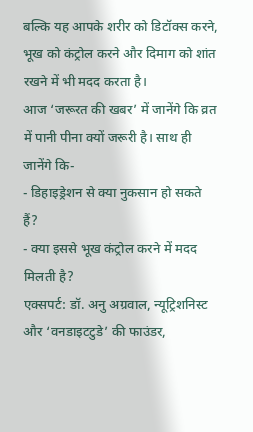बल्कि यह आपके शरीर को डिटॉक्स करने, भूख को कंट्रोल करने और दिमाग को शांत रखने में भी मदद करता है।
आज ‘जरूरत की खबर’ में जानेंगे कि व्रत में पानी पीना क्यों जरूरी है। साथ ही जानेंगे कि-
- डिहाइड्रेशन से क्या नुकसान हो सकते हैं?
- क्या इससे भूख कंट्रोल करने में मदद मिलती है?
एक्सपर्ट: डॉ. अनु अग्रवाल, न्यूट्रिशनिस्ट और ‘वनडाइटटुडे’ की फाउंडर,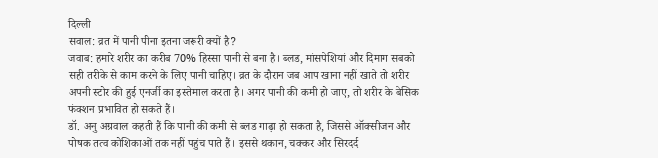दिल्ली
सवाल: व्रत में पानी पीना इतना जरूरी क्यों है?
जवाब: हमारे शरीर का करीब 70% हिस्सा पानी से बना है। ब्लड, मांसपेशियां और दिमाग सबको सही तरीके से काम करने के लिए पानी चाहिए। व्रत के दौरान जब आप खाना नहीं खाते तो शरीर अपनी स्टोर की हुई एनर्जी का इस्तेमाल करता है। अगर पानी की कमी हो जाए, तो शरीर के बेसिक फंक्शन प्रभावित हो सकते हैं।
डॉ. अनु अग्रवाल कहती हैं कि पानी की कमी से ब्लड गाढ़ा हो सकता है, जिससे ऑक्सीजन और पोषक तत्व कोशिकाओं तक नहीं पहुंच पाते हैं। इससे थकान, चक्कर और सिरदर्द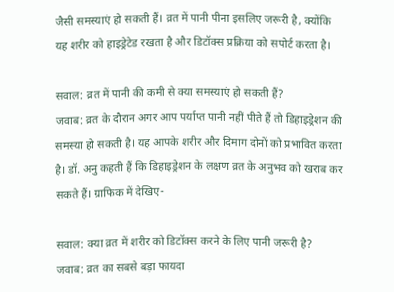जैसी समस्याएं हो सकती हैं। व्रत में पानी पीना इसलिए जरूरी है, क्योंकि यह शरीर को हाइड्रेटेड रखता है और डिटॉक्स प्रक्रिया को सपोर्ट करता है।

सवाल: व्रत में पानी की कमी से क्या समस्याएं हो सकती हैं?
जवाब: व्रत के दौरान अगर आप पर्याप्त पानी नहीं पीते हैं तो डिहाइड्रेशन की समस्या हो सकती है। यह आपके शरीर और दिमाग दोनों को प्रभावित करता है। डॉ. अनु कहती हैं कि डिहाइड्रेशन के लक्षण व्रत के अनुभव को खराब कर सकते हैं। ग्राफिक में देखिए-

सवाल: क्या व्रत में शरीर को डिटॉक्स करने के लिए पानी जरूरी है?
जवाब: व्रत का सबसे बड़ा फायदा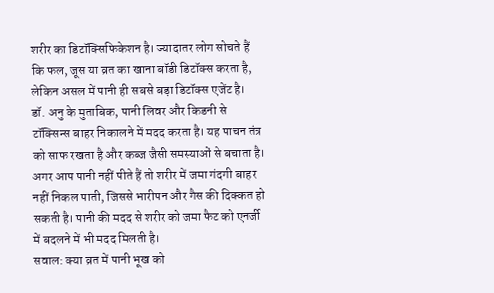शरीर का डिटॉक्सिफिकेशन है। ज्यादातर लोग सोचते हैं कि फल, जूस या व्रत का खाना बॉडी डिटॉक्स करता है, लेकिन असल में पानी ही सबसे बड़ा डिटॉक्स एजेंट है।
डॉ. अनु के मुताबिक, पानी लिवर और किडनी से टॉक्सिन्स बाहर निकालने में मदद करता है। यह पाचन तंत्र को साफ रखता है और कब्ज जैसी समस्याओं से बचाता है। अगर आप पानी नहीं पीते हैं तो शरीर में जमा गंदगी बाहर नहीं निकल पाती, जिससे भारीपन और गैस की दिक्कत हो सकती है। पानी की मदद से शरीर को जमा फैट को एनर्जी में बदलने में भी मदद मिलती है।
सवाल: क्या व्रत में पानी भूख को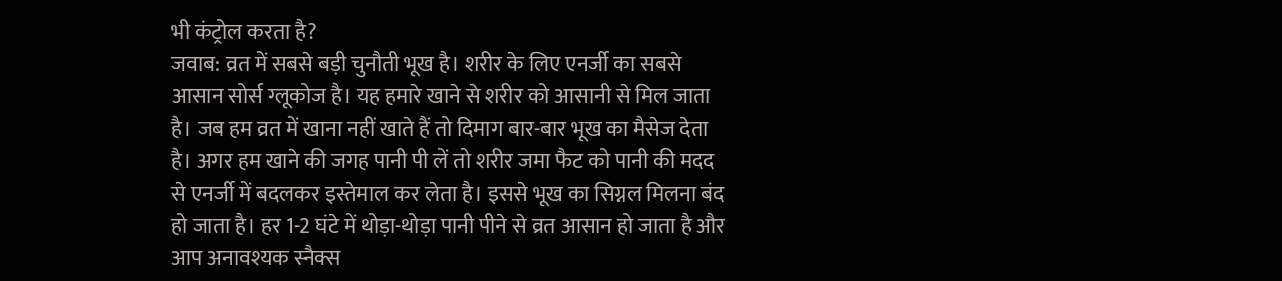भी कंट्रोल करता है?
जवाब: व्रत में सबसे बड़ी चुनौती भूख है। शरीर के लिए एनर्जी का सबसे आसान सोर्स ग्लूकोज है। यह हमारे खाने से शरीर को आसानी से मिल जाता है। जब हम व्रत में खाना नहीं खाते हैं तो दिमाग बार-बार भूख का मैसेज देता है। अगर हम खाने की जगह पानी पी लें तो शरीर जमा फैट को पानी की मदद से एनर्जी में बदलकर इस्तेमाल कर लेता है। इससे भूख का सिग्नल मिलना बंद हो जाता है। हर 1-2 घंटे में थोड़ा-थोड़ा पानी पीने से व्रत आसान हो जाता है और आप अनावश्यक स्नैक्स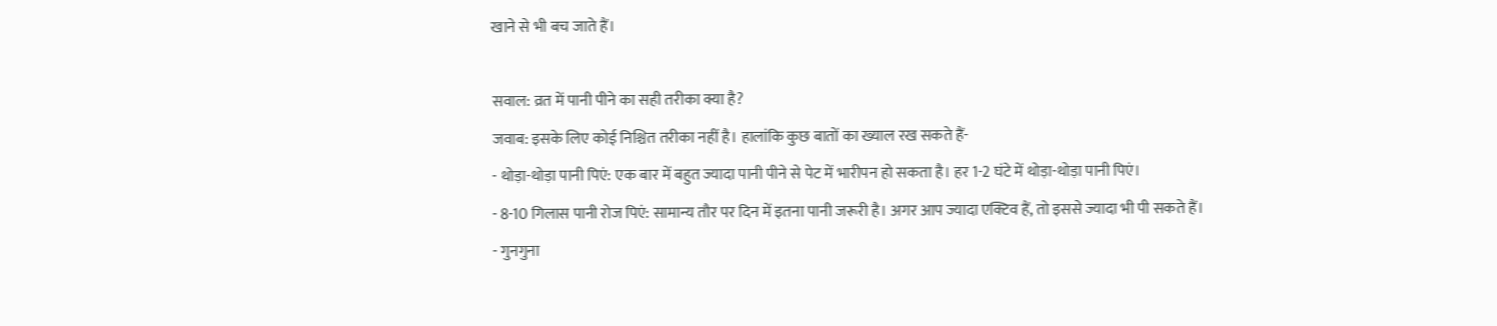खाने से भी बच जाते हैं।

सवाल: व्रत में पानी पीने का सही तरीका क्या है?
जवाब: इसके लिए कोई निश्चित तरीका नहीं है। हालांकि कुछ बातों का ख्याल रख सकते हैं-
- थोड़ा-थोड़ा पानी पिएं: एक बार में बहुत ज्यादा पानी पीने से पेट में भारीपन हो सकता है। हर 1-2 घंटे में थोड़ा-थोड़ा पानी पिएं।
- 8-10 गिलास पानी रोज पिएं: सामान्य तौर पर दिन में इतना पानी जरूरी है। अगर आप ज्यादा एक्टिव हैं, तो इससे ज्यादा भी पी सकते हैं।
- गुनगुना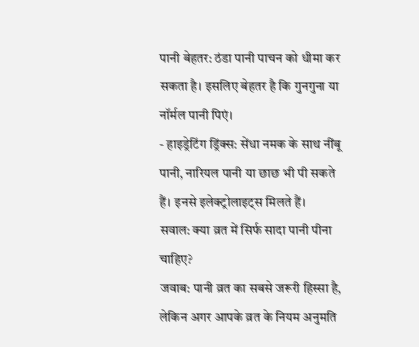पानी बेहतर: ठंडा पानी पाचन को धीमा कर सकता है। इसलिए बेहतर है कि गुनगुना या नॉर्मल पानी पिएं।
- हाइड्रेटिंग ड्रिंक्स: सेंधा नमक के साथ नींबू पानी, नारियल पानी या छाछ भी पी सकते हैं। इनसे इलेक्ट्रोलाइट्स मिलते हैं।
सवाल: क्या व्रत में सिर्फ सादा पानी पीना चाहिए?
जवाब: पानी व्रत का सबसे जरूरी हिस्सा है, लेकिन अगर आपके व्रत के नियम अनुमति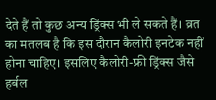देते हैं तो कुछ अन्य ड्रिंक्स भी ले सकते हैं। व्रत का मतलब है कि इस दौरान कैलोरी इनटेक नहीं होना चाहिए। इसलिए कैलोरी-फ्री ड्रिंक्स जैसे हर्बल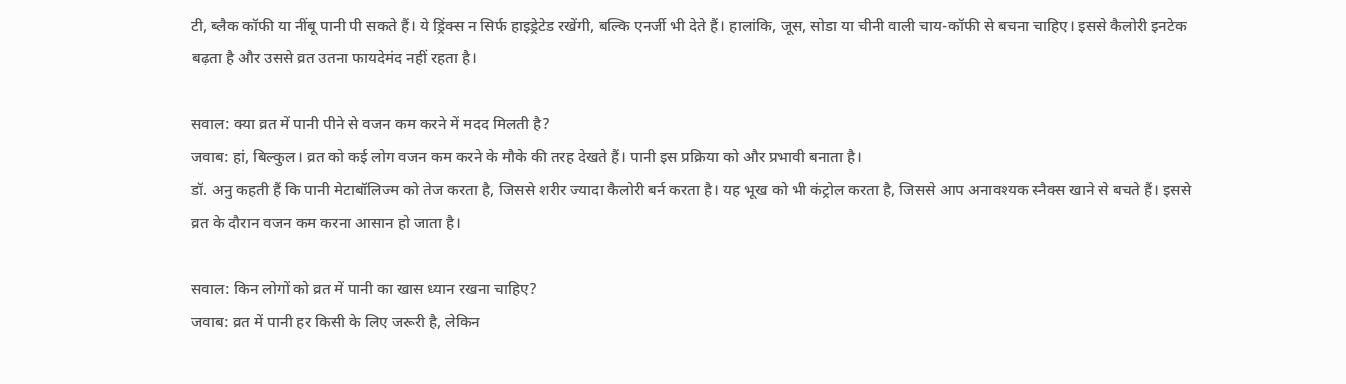टी, ब्लैक कॉफी या नींबू पानी पी सकते हैं। ये ड्रिंक्स न सिर्फ हाइड्रेटेड रखेंगी, बल्कि एनर्जी भी देते हैं। हालांकि, जूस, सोडा या चीनी वाली चाय-कॉफी से बचना चाहिए। इससे कैलोरी इनटेक बढ़ता है और उससे व्रत उतना फायदेमंद नहीं रहता है।

सवाल: क्या व्रत में पानी पीने से वजन कम करने में मदद मिलती है?
जवाब: हां, बिल्कुल। व्रत को कई लोग वजन कम करने के मौके की तरह देखते हैं। पानी इस प्रक्रिया को और प्रभावी बनाता है।
डॉ. अनु कहती हैं कि पानी मेटाबॉलिज्म को तेज करता है, जिससे शरीर ज्यादा कैलोरी बर्न करता है। यह भूख को भी कंट्रोल करता है, जिससे आप अनावश्यक स्नैक्स खाने से बचते हैं। इससे व्रत के दौरान वजन कम करना आसान हो जाता है।

सवाल: किन लोगों को व्रत में पानी का खास ध्यान रखना चाहिए?
जवाब: व्रत में पानी हर किसी के लिए जरूरी है, लेकिन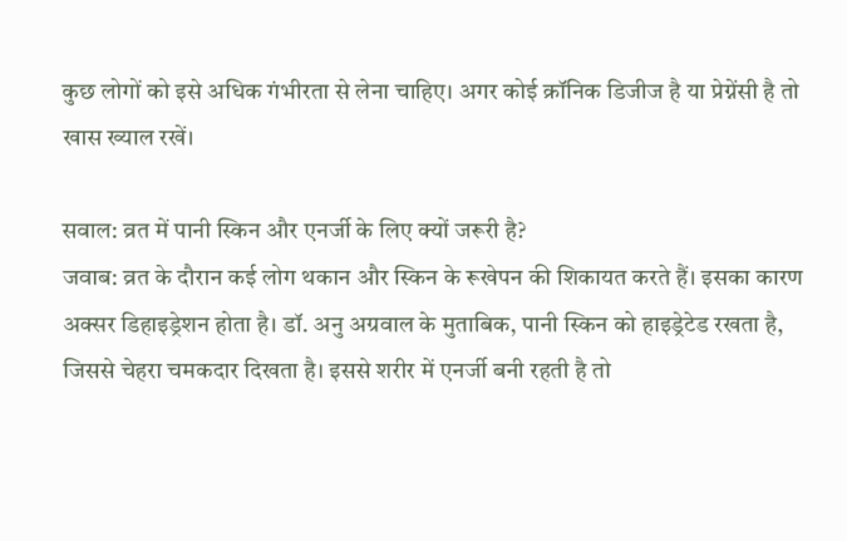कुछ लोगों को इसे अधिक गंभीरता से लेना चाहिए। अगर कोई क्रॉनिक डिजीज है या प्रेग्नेंसी है तो खास ख्याल रखें।

सवाल: व्रत में पानी स्किन और एनर्जी के लिए क्यों जरूरी है?
जवाब: व्रत के दौरान कई लोग थकान और स्किन के रूखेपन की शिकायत करते हैं। इसका कारण अक्सर डिहाइड्रेशन होता है। डॉ. अनु अग्रवाल के मुताबिक, पानी स्किन को हाइड्रेटेड रखता है, जिससे चेहरा चमकदार दिखता है। इससे शरीर में एनर्जी बनी रहती है तो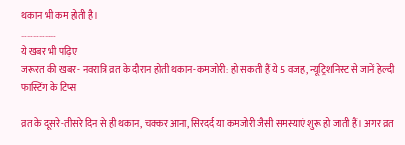थकान भी कम होती है।
………………
ये खबर भी पढ़िए
जरूरत की खबर- नवरात्रि व्रत के दौरान होती थकान-कमजोरी: हो सकती हैं ये 5 वजह, न्यूट्रिशनिस्ट से जानें हेल्दी फास्टिंग के टिप्स

व्रत के दूसरे-तीसरे दिन से ही थकान, चक्कर आना, सिरदर्द या कमजोरी जैसी समस्याएं शुरू हो जाती हैं। अगर व्रत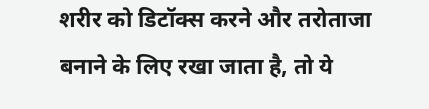शरीर को डिटॉक्स करने और तरोताजा बनाने के लिए रखा जाता है, तो ये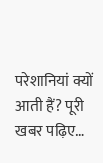परेशानियां क्यों आती हैं? पूरी खबर पढ़िए…